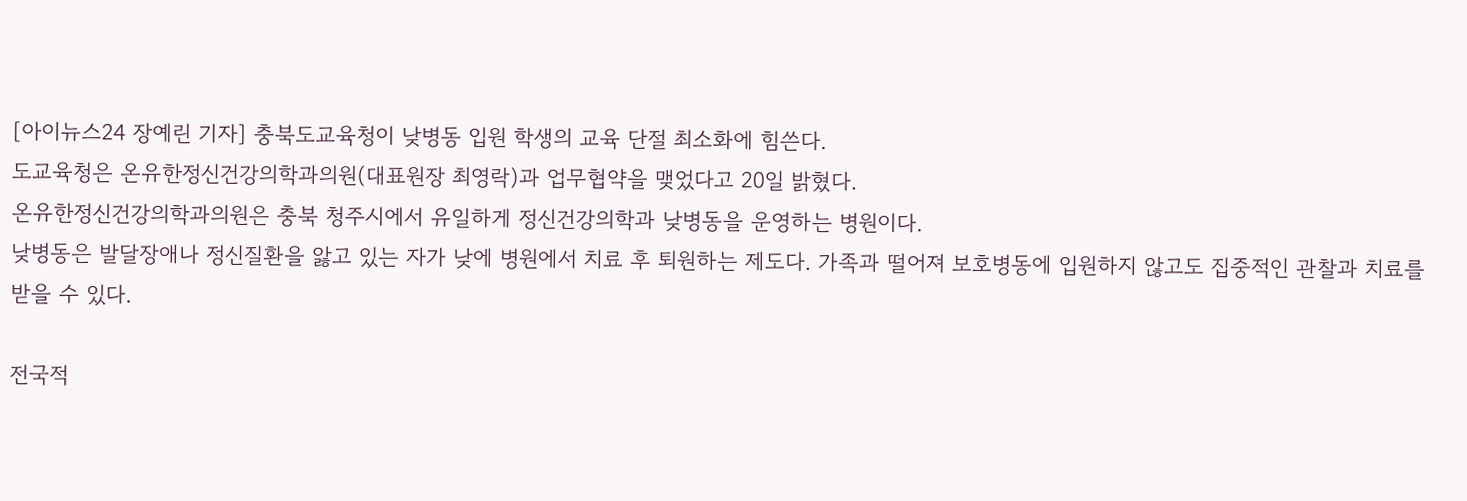[아이뉴스24 장예린 기자] 충북도교육청이 낮병동 입원 학생의 교육 단절 최소화에 힘쓴다.
도교육청은 온유한정신건강의학과의원(대표원장 최영락)과 업무협약을 맺었다고 20일 밝혔다.
온유한정신건강의학과의원은 충북 청주시에서 유일하게 정신건강의학과 낮병동을 운영하는 병원이다.
낮병동은 발달장애나 정신질환을 앓고 있는 자가 낮에 병원에서 치료 후 퇴원하는 제도다. 가족과 떨어져 보호병동에 입원하지 않고도 집중적인 관찰과 치료를 받을 수 있다.

전국적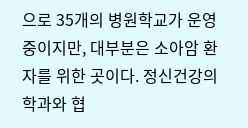으로 35개의 병원학교가 운영 중이지만, 대부분은 소아암 환자를 위한 곳이다. 정신건강의학과와 협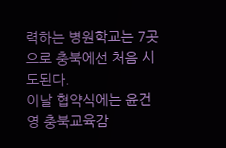력하는 병원학교는 7곳으로 충북에선 처음 시도된다.
이날 협약식에는 윤건영 충북교육감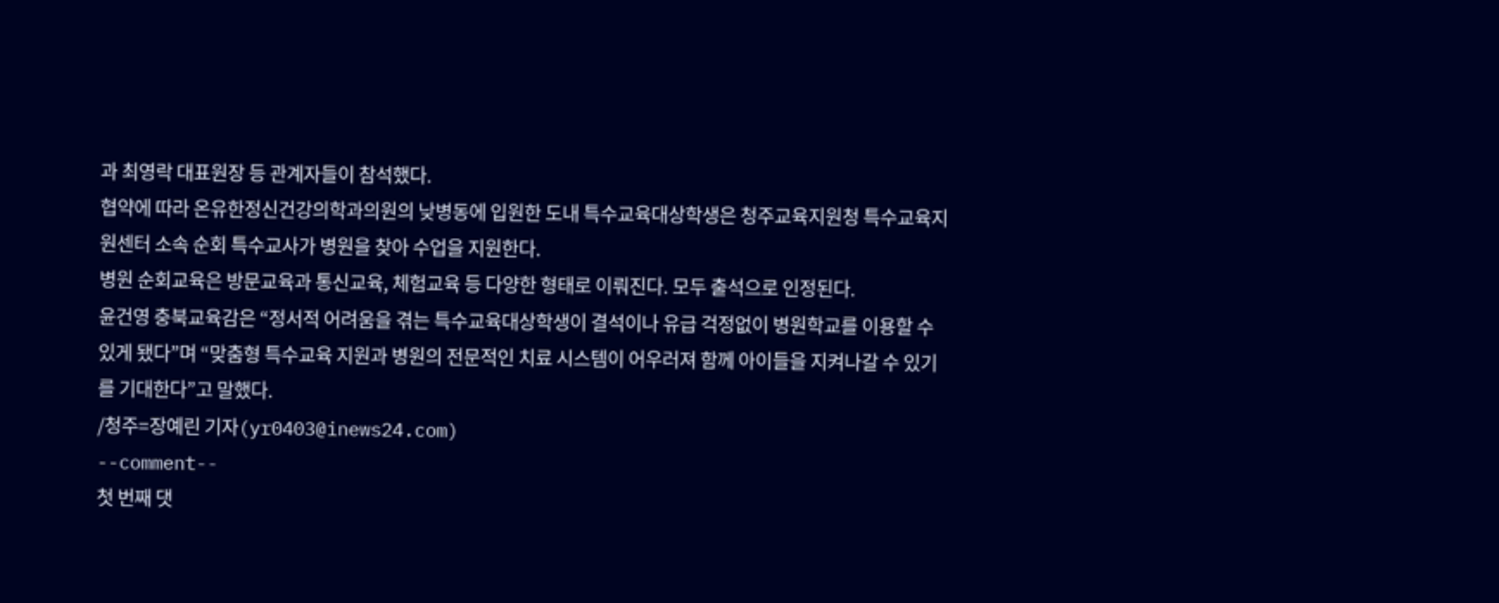과 최영락 대표원장 등 관계자들이 참석했다.
협약에 따라 온유한정신건강의학과의원의 낮병동에 입원한 도내 특수교육대상학생은 청주교육지원청 특수교육지원센터 소속 순회 특수교사가 병원을 찾아 수업을 지원한다.
병원 순회교육은 방문교육과 통신교육, 체험교육 등 다양한 형태로 이뤄진다. 모두 출석으로 인정된다.
윤건영 충북교육감은 “정서적 어려움을 겪는 특수교육대상학생이 결석이나 유급 걱정없이 병원학교를 이용할 수 있게 됐다”며 “맞춤형 특수교육 지원과 병원의 전문적인 치료 시스템이 어우러져 함께 아이들을 지켜나갈 수 있기를 기대한다”고 말했다.
/청주=장예린 기자(yr0403@inews24.com)
--comment--
첫 번째 댓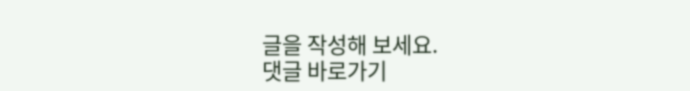글을 작성해 보세요.
댓글 바로가기